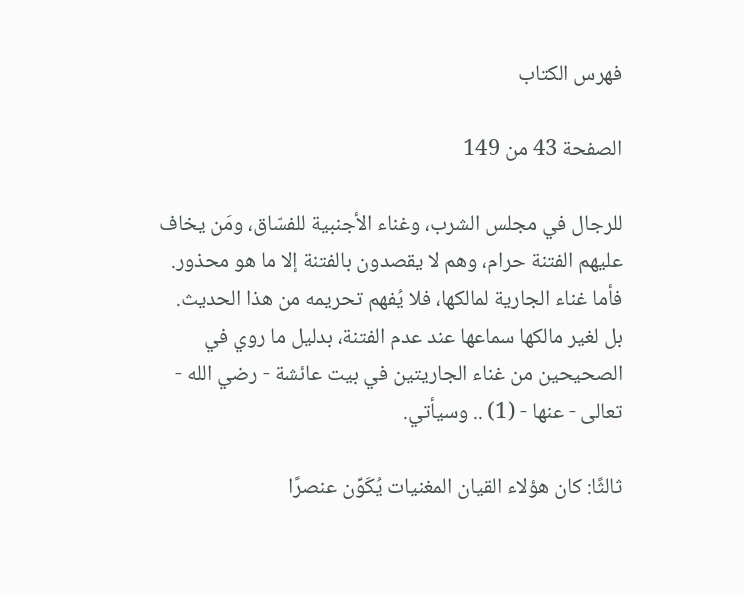فهرس الكتاب

الصفحة 43 من 149

للرجال في مجلس الشرب، وغناء الأجنبية للفسّاق، ومَن يخاف عليهم الفتنة حرام، وهم لا يقصدون بالفتنة إلا ما هو محذور. فأما غناء الجارية لمالكها، فلا يُفهم تحريمه من هذا الحديث. بل لغير مالكها سماعها عند عدم الفتنة، بدليل ما روي في الصحيحين من غناء الجاريتين في بيت عائشة - رضي الله - تعالى - عنها - (1) .. وسيأتي.

ثالثًا: كان هؤلاء القيان المغنيات يُكَوِّن عنصرًا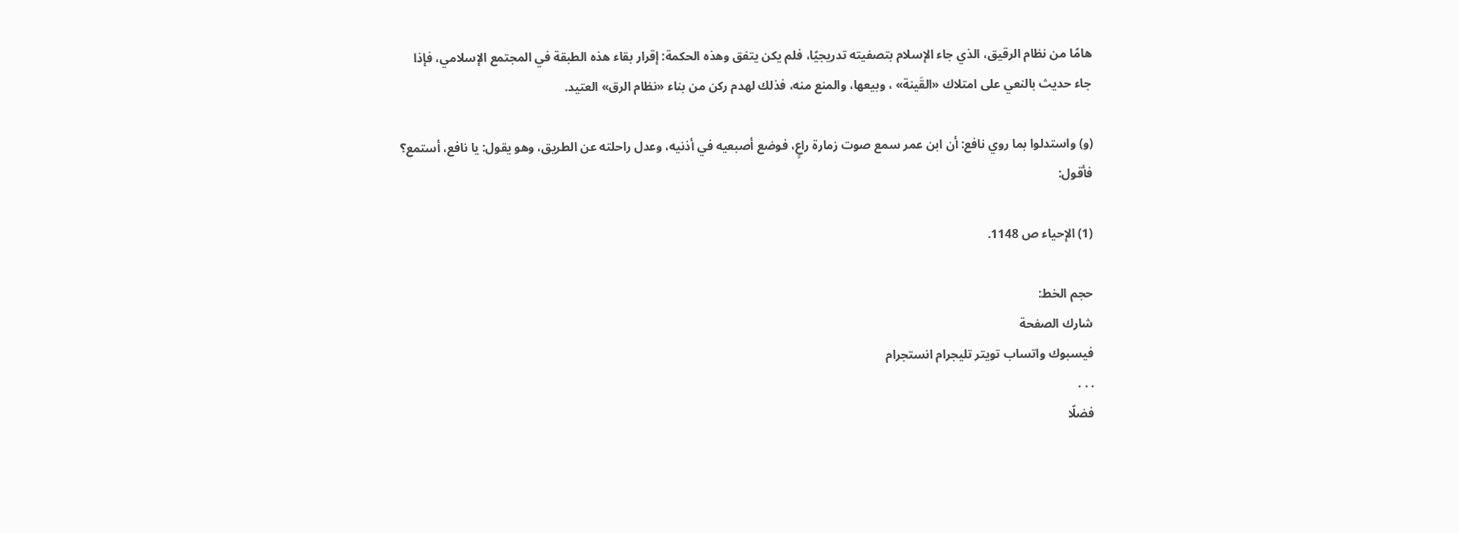هامًا من نظام الرقيق، الذي جاء الإسلام بتصفيته تدريجيًا، فلم يكن يتفق وهذه الحكمة: إقرار بقاء هذه الطبقة في المجتمع الإسلامي، فإذا جاء حديث بالنعي على امتلاك «القَينة» ، وبيعها، والمنع منه، فذلك لهدم ركن من بناء «نظام الرق» العتيد.

(و) واستدلوا بما روي نافع: أن ابن عمر سمع صوت زمارة راعٍ، فوضع أصبعيه في أذنيه، وعدل راحلته عن الطريق، وهو يقول: يا نافع، أستمع؟ فأقول:

(1) الإحياء ص 1148.

حجم الخط:
شارك الصفحة
فيسبوك واتساب تويتر تليجرام انستجرام
. . .
فضلًا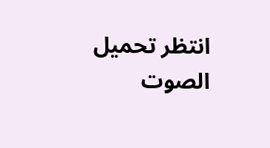انتظر تحميل الصوت